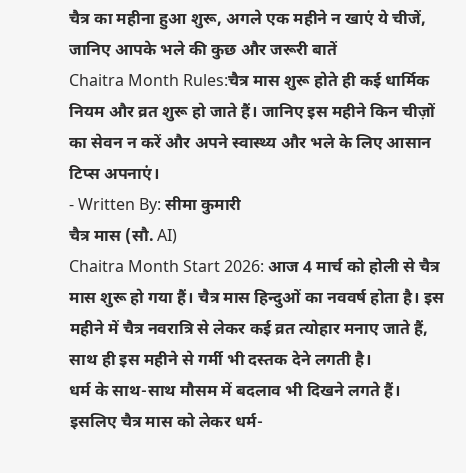चैत्र का महीना हुआ शुरू, अगले एक महीने न खाएं ये चीजें, जानिए आपके भले की कुछ और जरूरी बातें
Chaitra Month Rules:चैत्र मास शुरू होते ही कई धार्मिक नियम और व्रत शुरू हो जाते हैं। जानिए इस महीने किन चीज़ों का सेवन न करें और अपने स्वास्थ्य और भले के लिए आसान टिप्स अपनाएं।
- Written By: सीमा कुमारी
चैत्र मास (सौ. AI)
Chaitra Month Start 2026: आज 4 मार्च को होली से चैत्र मास शुरू हो गया हैं। चैत्र मास हिन्दुओं का नववर्ष होता है। इस महीने में चैत्र नवरात्रि से लेकर कई व्रत त्योहार मनाए जाते हैं, साथ ही इस महीने से गर्मी भी दस्तक देने लगती है।
धर्म के साथ-साथ मौसम में बदलाव भी दिखने लगते हैं। इसलिए चैत्र मास को लेकर धर्म-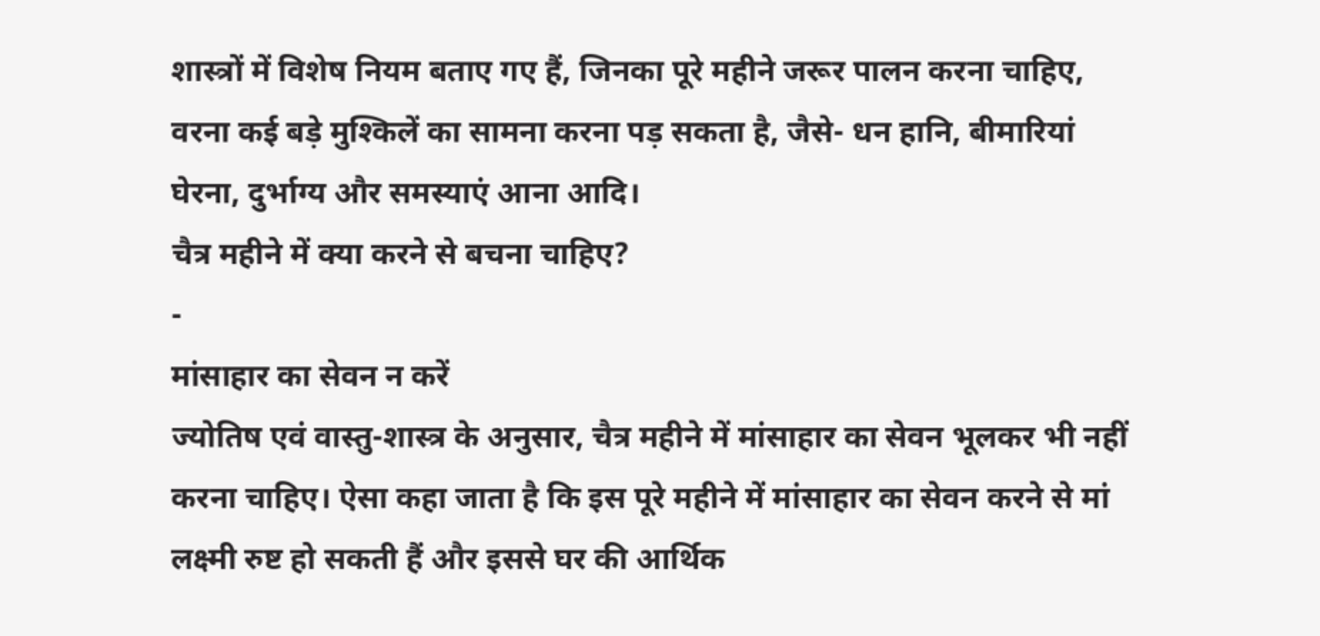शास्त्रों में विशेष नियम बताए गए हैं, जिनका पूरे महीने जरूर पालन करना चाहिए, वरना कई बड़े मुश्किलें का सामना करना पड़ सकता है, जैसे- धन हानि, बीमारियां घेरना, दुर्भाग्य और समस्याएं आना आदि।
चैत्र महीने में क्या करने से बचना चाहिए?
-
मांसाहार का सेवन न करें
ज्योतिष एवं वास्तु-शास्त्र के अनुसार, चैत्र महीने में मांसाहार का सेवन भूलकर भी नहीं करना चाहिए। ऐसा कहा जाता है कि इस पूरे महीने में मांसाहार का सेवन करने से मां लक्ष्मी रुष्ट हो सकती हैं और इससे घर की आर्थिक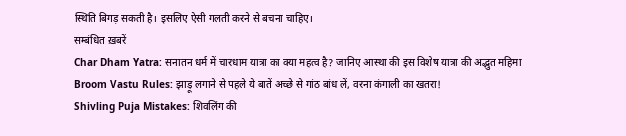स्थिति बिगड़ सकती है। इसलिए ऐसी गलती करने से बचना चाहिए।
सम्बंधित ख़बरें
Char Dham Yatra: सनातन धर्म में चारधाम यात्रा का क्या महत्व है? जानिए आस्था की इस विशेष यात्रा की अद्भुत महिमा
Broom Vastu Rules: झाड़ू लगाने से पहले ये बातें अच्छे से गांठ बांध लें, वरना कंगाली का खतरा!
Shivling Puja Mistakes: शिवलिंग की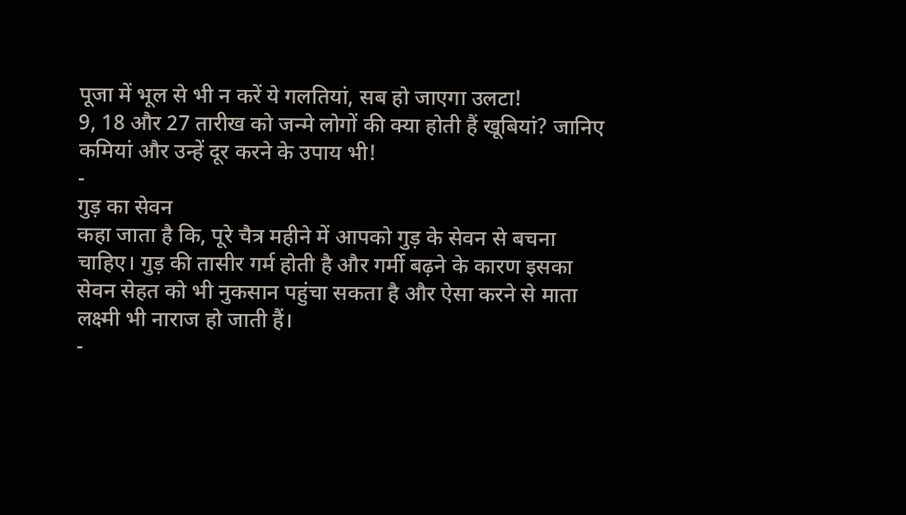पूजा में भूल से भी न करें ये गलतियां, सब हो जाएगा उलटा!
9, 18 और 27 तारीख को जन्मे लोगों की क्या होती हैं खूबियां? जानिए कमियां और उन्हें दूर करने के उपाय भी!
-
गुड़ का सेवन
कहा जाता है कि, पूरे चैत्र महीने में आपको गुड़ के सेवन से बचना चाहिए। गुड़ की तासीर गर्म होती है और गर्मी बढ़ने के कारण इसका सेवन सेहत को भी नुकसान पहुंचा सकता है और ऐसा करने से माता लक्ष्मी भी नाराज हो जाती हैं।
-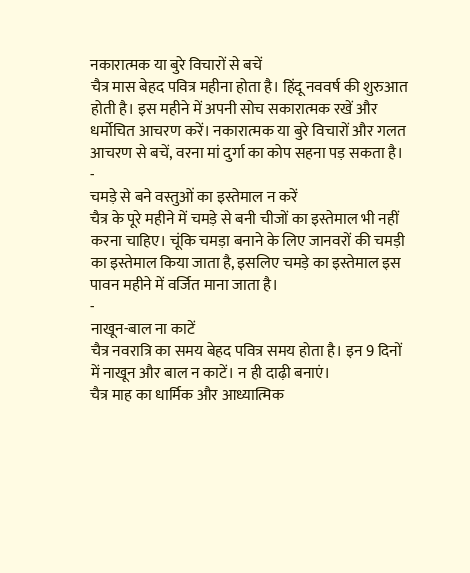नकारात्मक या बुरे विचारों से बचें
चैत्र मास बेहद पवित्र महीना होता है। हिंदू नववर्ष की शुरुआत होती है। इस महीने में अपनी सोच सकारात्मक रखें और धर्मोचित आचरण करें। नकारात्मक या बुरे विचारों और गलत आचरण से बचें, वरना मां दुर्गा का कोप सहना पड़ सकता है।
-
चमड़े से बने वस्तुओं का इस्तेमाल न करें
चैत्र के पूरे महीने में चमड़े से बनी चीजों का इस्तेमाल भी नहीं करना चाहिए। चूंकि चमड़ा बनाने के लिए जानवरों की चमड़ी का इस्तेमाल किया जाता है, इसलिए चमड़े का इस्तेमाल इस पावन महीने में वर्जित माना जाता है।
-
नाखून-बाल ना काटें
चैत्र नवरात्रि का समय बेहद पवित्र समय होता है। इन 9 दिनों में नाखून और बाल न काटें। न ही दाढ़ी बनाएं।
चैत्र माह का धार्मिक और आध्यात्मिक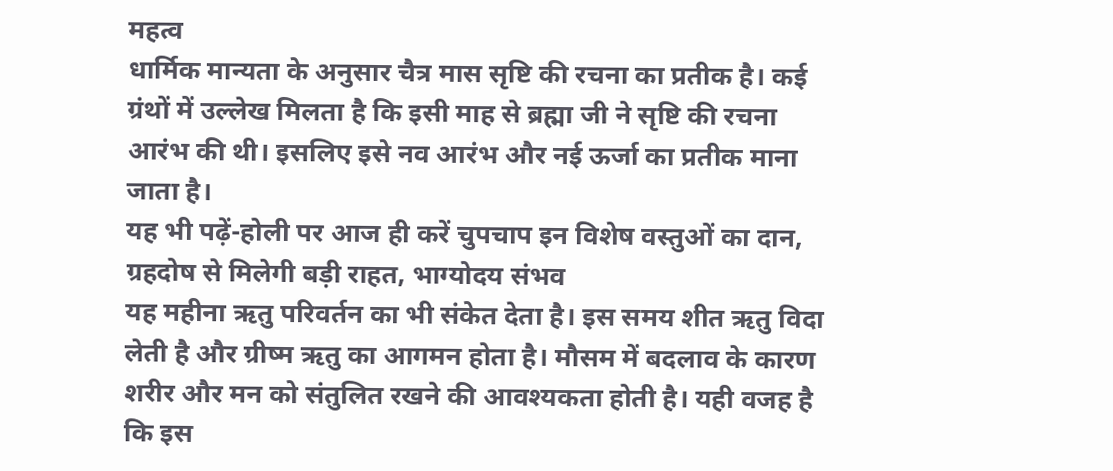महत्व
धार्मिक मान्यता के अनुसार चैत्र मास सृष्टि की रचना का प्रतीक है। कई ग्रंथों में उल्लेख मिलता है कि इसी माह से ब्रह्मा जी ने सृष्टि की रचना आरंभ की थी। इसलिए इसे नव आरंभ और नई ऊर्जा का प्रतीक माना जाता है।
यह भी पढ़ें-होली पर आज ही करें चुपचाप इन विशेष वस्तुओं का दान, ग्रहदोष से मिलेगी बड़ी राहत, भाग्योदय संभव
यह महीना ऋतु परिवर्तन का भी संकेत देता है। इस समय शीत ऋतु विदा लेती है और ग्रीष्म ऋतु का आगमन होता है। मौसम में बदलाव के कारण शरीर और मन को संतुलित रखने की आवश्यकता होती है। यही वजह है कि इस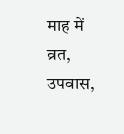माह में व्रत, उपवास,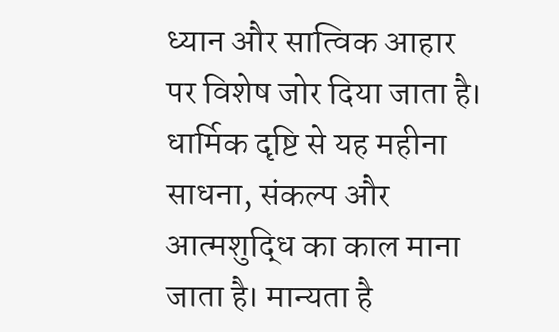ध्यान और सात्विक आहार पर विशेष जोर दिया जाता है।
धार्मिक दृष्टि से यह महीना साधना, संकल्प और आत्मशुद्धि का काल माना जाता है। मान्यता है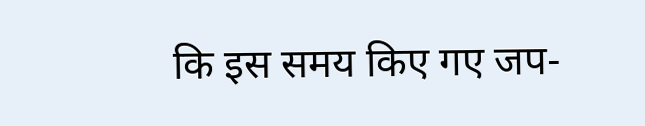कि इस समय किए गए जप-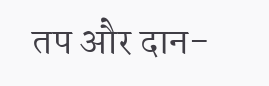तप और दान-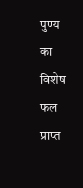पुण्य का विशेष फल प्राप्त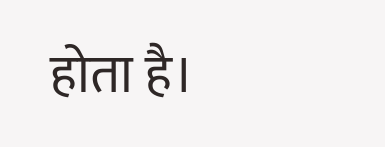होता है।